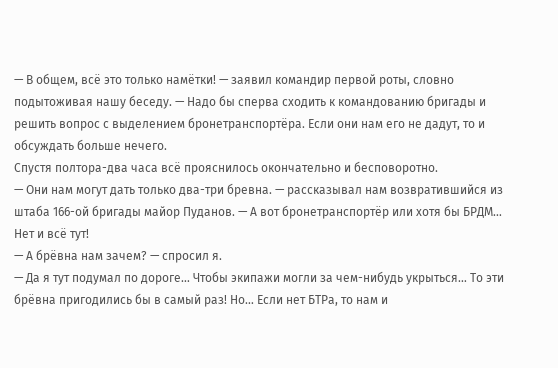— В общем, всё это только намётки! — заявил командир первой роты, словно подытоживая нашу беседу. — Надо бы сперва сходить к командованию бригады и решить вопрос с выделением бронетранспортёра. Если они нам его не дадут, то и обсуждать больше нечего.
Спустя полтора-два часа всё прояснилось окончательно и бесповоротно.
— Они нам могут дать только два-три бревна. — рассказывал нам возвратившийся из штаба 166-ой бригады майор Пуданов. — А вот бронетранспортёр или хотя бы БРДМ… Нет и всё тут!
— А брёвна нам зачем? — спросил я.
— Да я тут подумал по дороге… Чтобы экипажи могли за чем-нибудь укрыться… То эти брёвна пригодились бы в самый раз! Но… Если нет БТРа, то нам и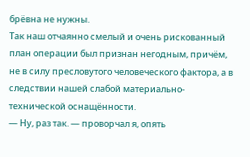брёвна не нужны.
Так наш отчаянно смелый и очень рискованный план операции был признан негодным, причём, не в силу пресловутого человеческого фактора, а в следствии нашей слабой материально-технической оснащённости.
— Ну, раз так. — проворчал я, опять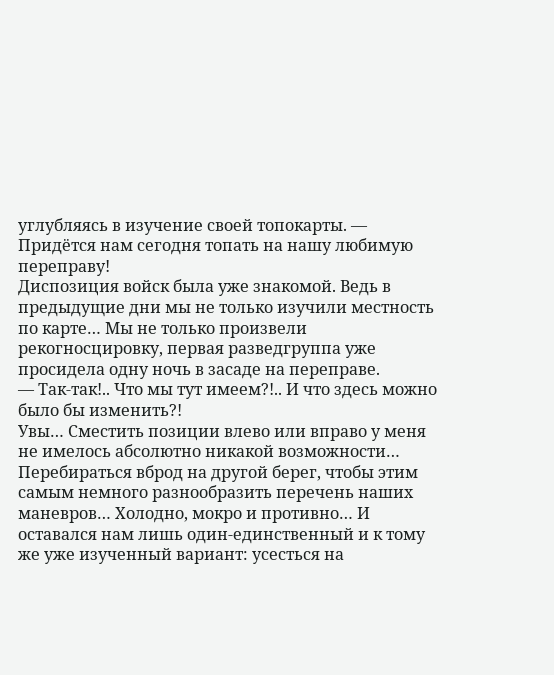углубляясь в изучение своей топокарты. — Придётся нам сегодня топать на нашу любимую переправу!
Диспозиция войск была уже знакомой. Ведь в предыдущие дни мы не только изучили местность по карте… Мы не только произвели рекогносцировку, первая разведгруппа уже просидела одну ночь в засаде на переправе.
— Так-так!.. Что мы тут имеем?!.. И что здесь можно было бы изменить?!
Увы… Сместить позиции влево или вправо у меня не имелось абсолютно никакой возможности… Перебираться вброд на другой берег, чтобы этим самым немного разнообразить перечень наших маневров… Холодно, мокро и противно… И оставался нам лишь один-единственный и к тому же уже изученный вариант: усесться на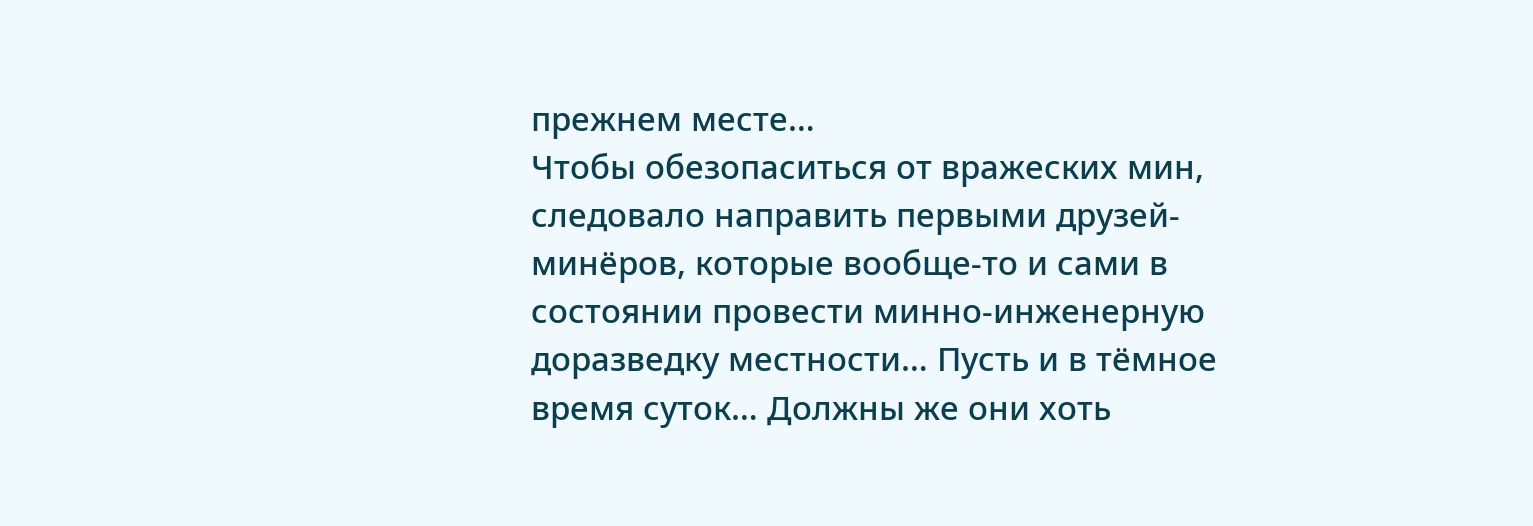прежнем месте…
Чтобы обезопаситься от вражеских мин, следовало направить первыми друзей-минёров, которые вообще-то и сами в состоянии провести минно-инженерную доразведку местности… Пусть и в тёмное время суток… Должны же они хоть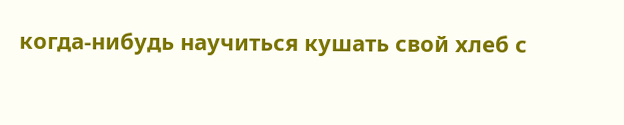когда-нибудь научиться кушать свой хлеб с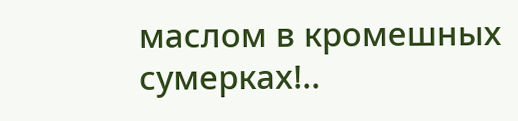маслом в кромешных сумерках!..